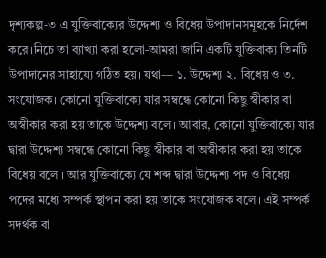দৃশ্যকল্প-৩ এ যুক্তিবাক্যের উদ্দেশ্য ও বিধেয় উপাদানসমূহকে নির্দেশ করে।নিচে তা ব্যাখ্যা করা হলো-আমরা জানি একটি যুক্তিবাক্য তিনটি উপাদানের সাহায্যে গঠিত হয়। যথা— ১. উদ্দেশ্য ২. বিধেয় ও ৩. সংযোজক। কোনো যুক্তিবাক্যে যার সম্বন্ধে কোনো কিছু স্বীকার বা অস্বীকার করা হয় তাকে উদ্দেশ্য বলে। আবার, কোনো যুক্তিবাক্যে যার দ্বারা উদ্দেশ্য সম্বন্ধে কোনো কিছু স্বীকার বা অস্বীকার করা হয় তাকে বিধেয় বলে । আর যুক্তিবাক্যে যে শব্দ দ্বারা উদ্দেশ্য পদ ও বিধেয় পদের মধ্যে সম্পর্ক স্থাপন করা হয় তাকে সংযোজক বলে। এই সম্পর্ক সদর্থক বা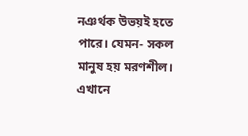নঞর্থক উভয়ই হতে পারে। যেমন- সকল মানুষ হয় মরণশীল। এখানে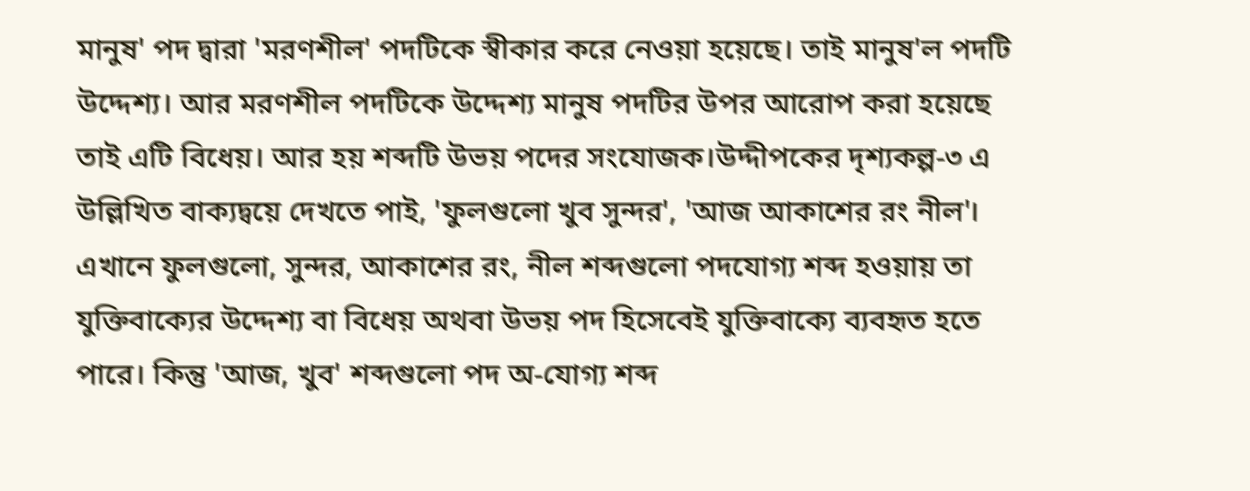মানুষ' পদ দ্বারা 'মরণশীল' পদটিকে স্বীকার করে নেওয়া হয়েছে। তাই মানুষ'ল পদটি উদ্দেশ্য। আর মরণশীল পদটিকে উদ্দেশ্য মানুষ পদটির উপর আরোপ করা হয়েছে তাই এটি বিধেয়। আর হয় শব্দটি উভয় পদের সংযোজক।উদ্দীপকের দৃশ্যকল্প-৩ এ উল্লিখিত বাক্যদ্বয়ে দেখতে পাই, 'ফুলগুলো খুব সুন্দর', 'আজ আকাশের রং নীল'। এখানে ফুলগুলো, সুন্দর, আকাশের রং, নীল শব্দগুলো পদযোগ্য শব্দ হওয়ায় তা যুক্তিবাক্যের উদ্দেশ্য বা বিধেয় অথবা উভয় পদ হিসেবেই যুক্তিবাক্যে ব্যবহৃত হতে পারে। কিন্তু 'আজ, খুব' শব্দগুলো পদ অ-যোগ্য শব্দ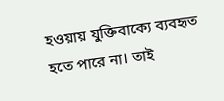হওয়ায় যুক্তিবাক্যে ব্যবহৃত হতে পারে না। তাই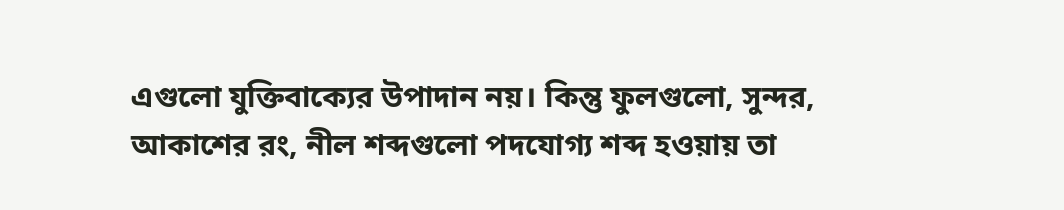এগুলো যুক্তিবাক্যের উপাদান নয়। কিন্তু ফুলগুলো, সুন্দর, আকাশের রং, নীল শব্দগুলো পদযোগ্য শব্দ হওয়ায় তা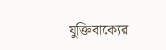যুক্তিবাক্যের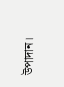উপাদান।